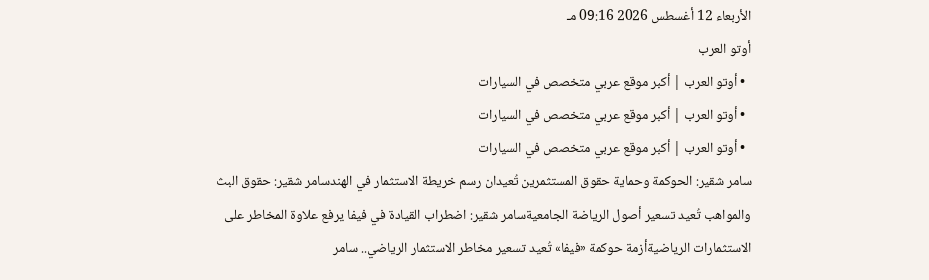الأربعاء 12 أغسطس 2026 09:16 مـ
أوتو العرب
  • أوتو العرب | أكبر موقع عربي متخصص في السيارات
  • أوتو العرب | أكبر موقع عربي متخصص في السيارات
  • أوتو العرب | أكبر موقع عربي متخصص في السيارات
سامر شقير: الحوكمة وحماية حقوق المستثمرين تُعيدان رسم خريطة الاستثمار في الهندسامر شقير: حقوق البث والمواهب تُعيد تسعير أصول الرياضة الجامعيةسامر شقير: اضطراب القيادة في فيفا يرفع علاوة المخاطر على الاستثمارات الرياضيةأزمة حوكمة «فيفا» تُعيد تسعير مخاطر الاستثمار الرياضي.. سامر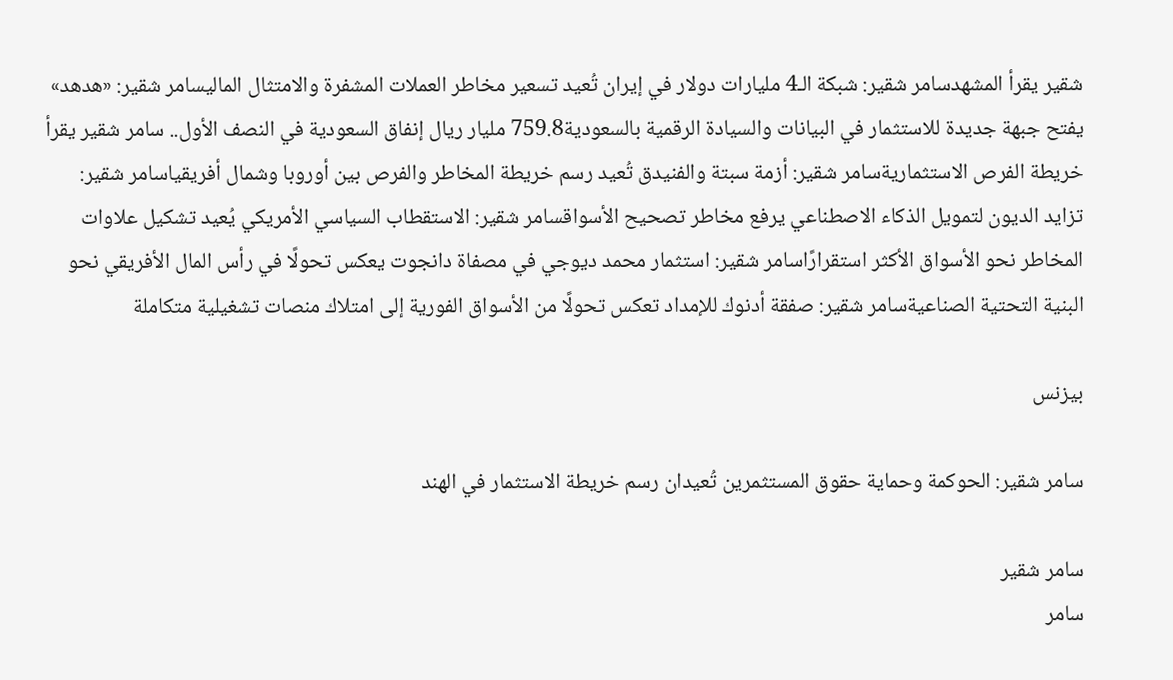شقير يقرأ المشهدسامر شقير: شبكة الـ4 مليارات دولار في إيران تُعيد تسعير مخاطر العملات المشفرة والامتثال الماليسامر شقير: «هدهد» يفتح جبهة جديدة للاستثمار في البيانات والسيادة الرقمية بالسعودية759.8 مليار ريال إنفاق السعودية في النصف الأول.. سامر شقير يقرأ خريطة الفرص الاستثماريةسامر شقير: أزمة سبتة والفنيدق تُعيد رسم خريطة المخاطر والفرص بين أوروبا وشمال أفريقياسامر شقير: تزايد الديون لتمويل الذكاء الاصطناعي يرفع مخاطر تصحيح الأسواقسامر شقير: الاستقطاب السياسي الأمريكي يُعيد تشكيل علاوات المخاطر نحو الأسواق الأكثر استقرارًاسامر شقير: استثمار محمد ديوجي في مصفاة دانجوت يعكس تحولًا في رأس المال الأفريقي نحو البنية التحتية الصناعيةسامر شقير: صفقة أدنوك للإمداد تعكس تحولًا من الأسواق الفورية إلى امتلاك منصات تشغيلية متكاملة

بيزنس

سامر شقير: الحوكمة وحماية حقوق المستثمرين تُعيدان رسم خريطة الاستثمار في الهند

سامر شقير
سامر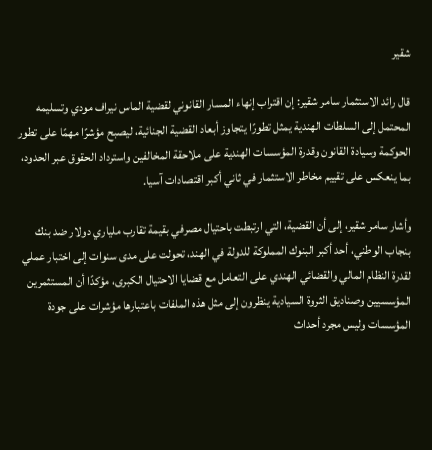شقير

قال رائد الاستثمار سامر شقير: إن اقتراب إنهاء المسار القانوني لقضية الماس نيراف مودي وتسليمه المحتمل إلى السلطات الهندية يمثل تطورًا يتجاوز أبعاد القضية الجنائية، ليصبح مؤشرًا مهمًا على تطور الحوكمة وسيادة القانون وقدرة المؤسسات الهندية على ملاحقة المخالفين واسترداد الحقوق عبر الحدود، بما ينعكس على تقييم مخاطر الاستثمار في ثاني أكبر اقتصادات آسيا.

وأشار سامر شقير، إلى أن القضية، التي ارتبطت باحتيال مصرفي بقيمة تقارب ملياري دولار ضد بنك بنجاب الوطني، أحد أكبر البنوك المملوكة للدولة في الهند، تحولت على مدى سنوات إلى اختبار عملي لقدرة النظام المالي والقضائي الهندي على التعامل مع قضايا الاحتيال الكبرى، مؤكدًا أن المستثمرين المؤسسيين وصناديق الثروة السيادية ينظرون إلى مثل هذه الملفات باعتبارها مؤشرات على جودة المؤسسات وليس مجرد أحداث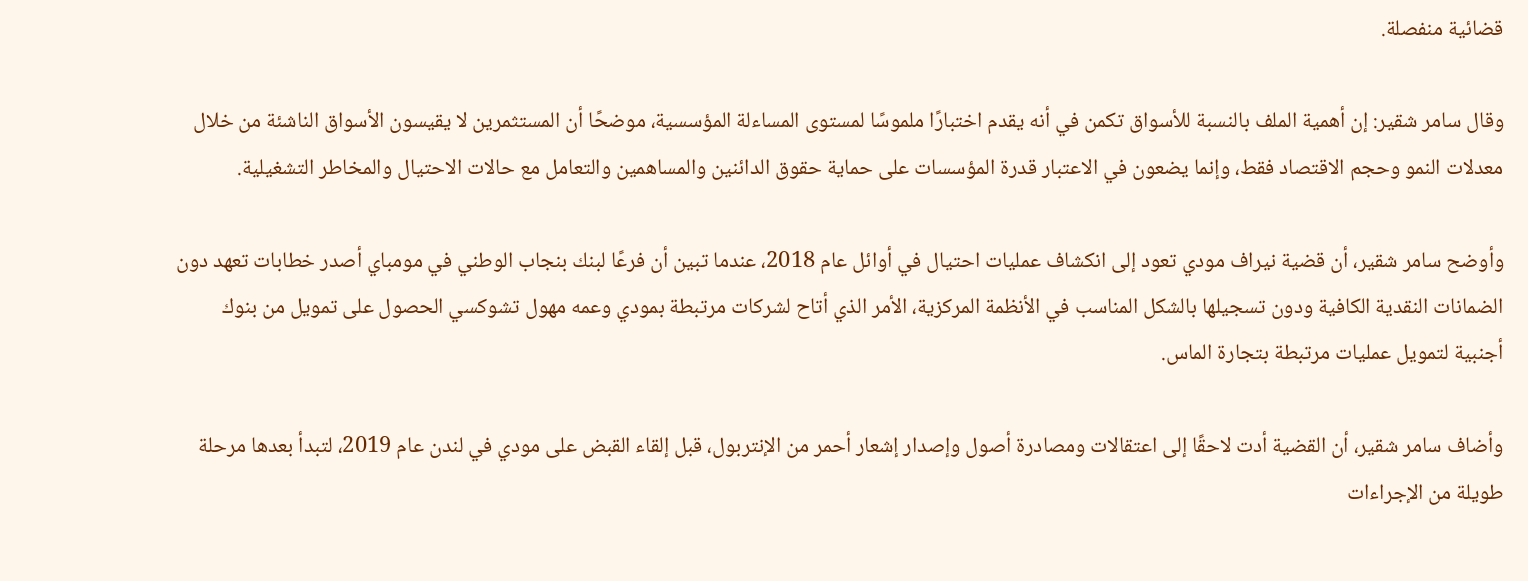قضائية منفصلة.

وقال سامر شقير: إن أهمية الملف بالنسبة للأسواق تكمن في أنه يقدم اختبارًا ملموسًا لمستوى المساءلة المؤسسية، موضحًا أن المستثمرين لا يقيسون الأسواق الناشئة من خلال معدلات النمو وحجم الاقتصاد فقط، وإنما يضعون في الاعتبار قدرة المؤسسات على حماية حقوق الدائنين والمساهمين والتعامل مع حالات الاحتيال والمخاطر التشغيلية.

وأوضح سامر شقير، أن قضية نيراف مودي تعود إلى انكشاف عمليات احتيال في أوائل عام 2018، عندما تبين أن فرعًا لبنك بنجاب الوطني في مومباي أصدر خطابات تعهد دون الضمانات النقدية الكافية ودون تسجيلها بالشكل المناسب في الأنظمة المركزية، الأمر الذي أتاح لشركات مرتبطة بمودي وعمه مهول تشوكسي الحصول على تمويل من بنوك أجنبية لتمويل عمليات مرتبطة بتجارة الماس.

وأضاف سامر شقير، أن القضية أدت لاحقًا إلى اعتقالات ومصادرة أصول وإصدار إشعار أحمر من الإنتربول، قبل إلقاء القبض على مودي في لندن عام 2019، لتبدأ بعدها مرحلة طويلة من الإجراءات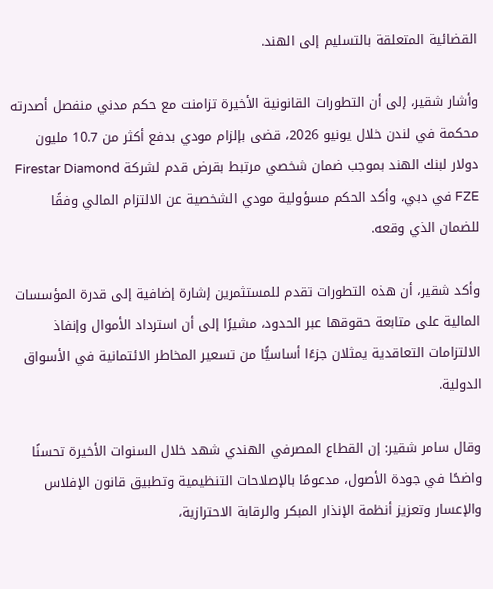القضائية المتعلقة بالتسليم إلى الهند.

وأشار شقير، إلى أن التطورات القانونية الأخيرة تزامنت مع حكم مدني منفصل أصدرته محكمة في لندن خلال يونيو 2026، قضى بإلزام مودي بدفع أكثر من 10.7 مليون دولار لبنك الهند بموجب ضمان شخصي مرتبط بقرض قدم لشركة Firestar Diamond FZE في دبي، وأكد الحكم مسؤولية مودي الشخصية عن الالتزام المالي وفقًا للضمان الذي وقعه.

وأكد شقير، أن هذه التطورات تقدم للمستثمرين إشارة إضافية إلى قدرة المؤسسات المالية على متابعة حقوقها عبر الحدود، مشيرًا إلى أن استرداد الأموال وإنفاذ الالتزامات التعاقدية يمثلان جزءًا أساسيًّا من تسعير المخاطر الائتمانية في الأسواق الدولية.

وقال سامر شقير: إن القطاع المصرفي الهندي شهد خلال السنوات الأخيرة تحسنًا واضحًا في جودة الأصول، مدعومًا بالإصلاحات التنظيمية وتطبيق قانون الإفلاس والإعسار وتعزيز أنظمة الإنذار المبكر والرقابة الاحترازية،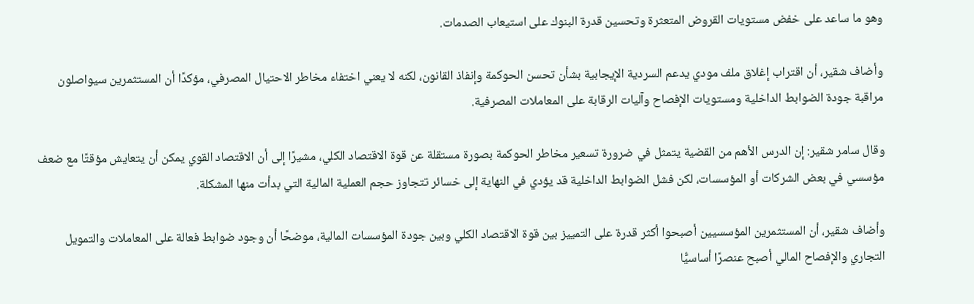وهو ما ساعد على خفض مستويات القروض المتعثرة وتحسين قدرة البنوك على استيعاب الصدمات.

وأضاف شقير، أن اقتراب إغلاق ملف مودي يدعم السردية الإيجابية بشأن تحسن الحوكمة وإنفاذ القانون، لكنه لا يعني اختفاء مخاطر الاحتيال المصرفي، مؤكدًا أن المستثمرين سيواصلون مراقبة جودة الضوابط الداخلية ومستويات الإفصاح وآليات الرقابة على المعاملات المصرفية.

وقال سامر شقير: إن الدرس الأهم من القضية يتمثل في ضرورة تسعير مخاطر الحوكمة بصورة مستقلة عن قوة الاقتصاد الكلي، مشيرًا إلى أن الاقتصاد القوي يمكن أن يتعايش مؤقتًا مع ضعف مؤسسي في بعض الشركات أو المؤسسات، لكن فشل الضوابط الداخلية قد يؤدي في النهاية إلى خسائر تتجاوز حجم العملية المالية التي بدأت منها المشكلة.

وأضاف شقير، أن المستثمرين المؤسسيين أصبحوا أكثر قدرة على التمييز بين قوة الاقتصاد الكلي وبين جودة المؤسسات المالية، موضحًا أن وجود ضوابط فعالة على المعاملات والتمويل التجاري والإفصاح المالي أصبح عنصرًا أساسيًّا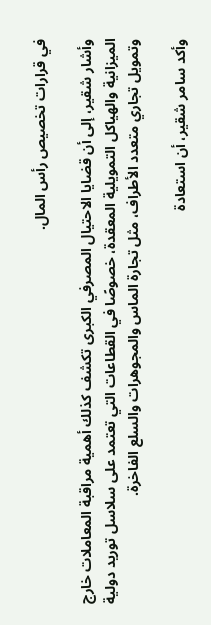في قرارات تخصيص رأس المال.

وأشار شقير، إلى أن قضايا الاحتيال المصرفي الكبرى تكشف كذلك أهمية مراقبة المعاملات خارج الميزانية والهياكل التمويلية المعقدة، خصوصًا في القطاعات التي تعتمد على سلاسل توريد دولية وتمويل تجاري متعدد الأطراف، مثل تجارة الماس والمجوهرات والسلع الفاخرة.

وأكد سامر شقير، أن استعادة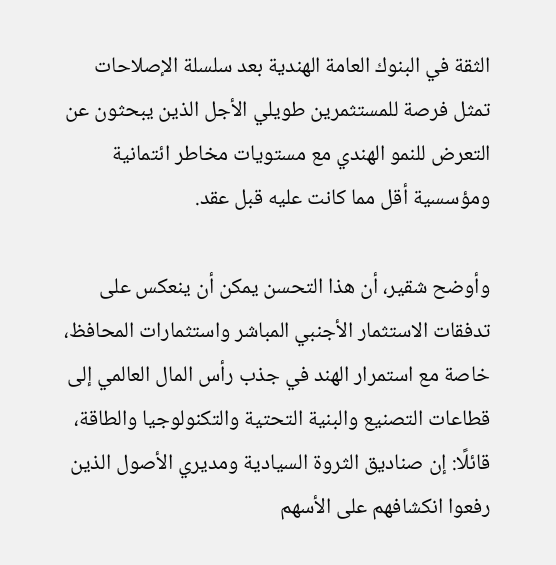الثقة في البنوك العامة الهندية بعد سلسلة الإصلاحات تمثل فرصة للمستثمرين طويلي الأجل الذين يبحثون عن التعرض للنمو الهندي مع مستويات مخاطر ائتمانية ومؤسسية أقل مما كانت عليه قبل عقد.

وأوضح شقير، أن هذا التحسن يمكن أن ينعكس على تدفقات الاستثمار الأجنبي المباشر واستثمارات المحافظ، خاصة مع استمرار الهند في جذب رأس المال العالمي إلى قطاعات التصنيع والبنية التحتية والتكنولوجيا والطاقة، قائلًا: إن صناديق الثروة السيادية ومديري الأصول الذين رفعوا انكشافهم على الأسهم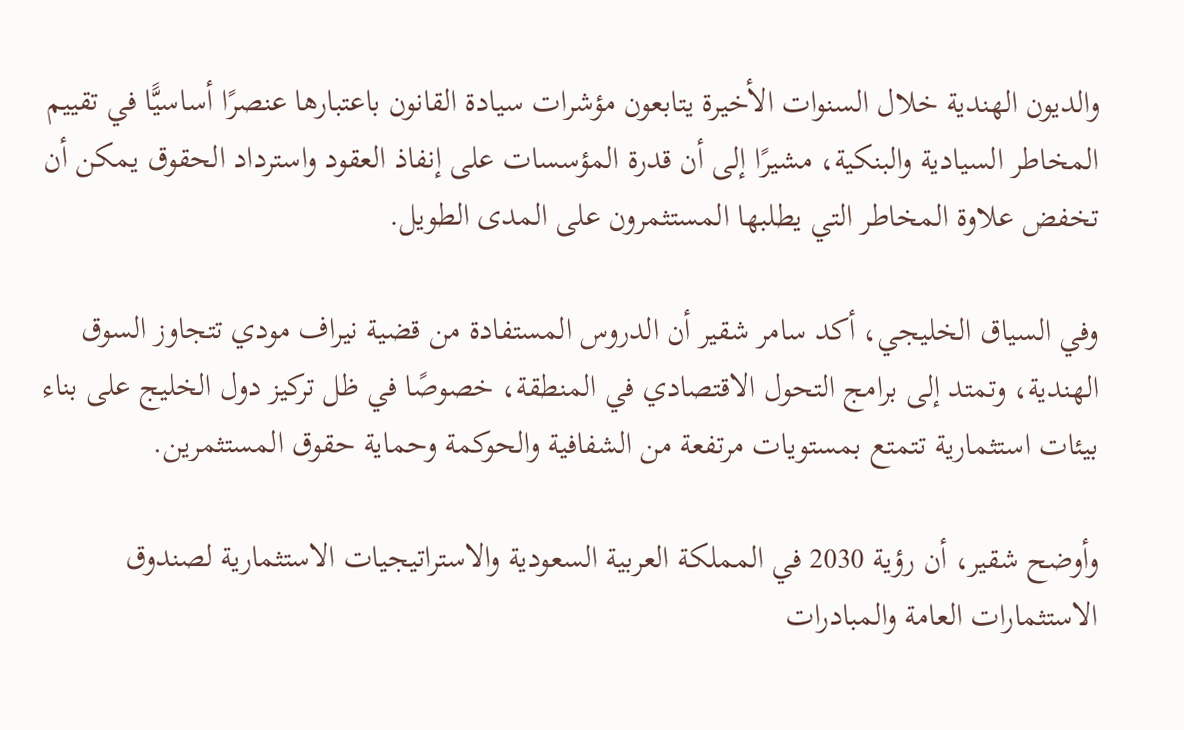والديون الهندية خلال السنوات الأخيرة يتابعون مؤشرات سيادة القانون باعتبارها عنصرًا أساسيًّا في تقييم المخاطر السيادية والبنكية، مشيرًا إلى أن قدرة المؤسسات على إنفاذ العقود واسترداد الحقوق يمكن أن تخفض علاوة المخاطر التي يطلبها المستثمرون على المدى الطويل.

وفي السياق الخليجي، أكد سامر شقير أن الدروس المستفادة من قضية نيراف مودي تتجاوز السوق الهندية، وتمتد إلى برامج التحول الاقتصادي في المنطقة، خصوصًا في ظل تركيز دول الخليج على بناء بيئات استثمارية تتمتع بمستويات مرتفعة من الشفافية والحوكمة وحماية حقوق المستثمرين.

وأوضح شقير، أن رؤية 2030 في المملكة العربية السعودية والاستراتيجيات الاستثمارية لصندوق الاستثمارات العامة والمبادرات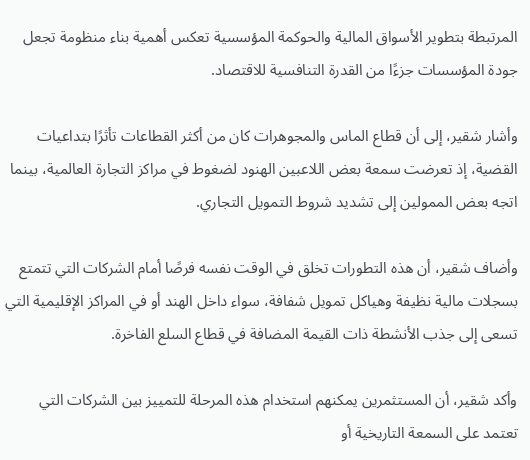المرتبطة بتطوير الأسواق المالية والحوكمة المؤسسية تعكس أهمية بناء منظومة تجعل جودة المؤسسات جزءًا من القدرة التنافسية للاقتصاد.

وأشار شقير، إلى أن قطاع الماس والمجوهرات كان من أكثر القطاعات تأثرًا بتداعيات القضية، إذ تعرضت سمعة بعض اللاعبين الهنود لضغوط في مراكز التجارة العالمية، بينما اتجه بعض الممولين إلى تشديد شروط التمويل التجاري.

وأضاف شقير، أن هذه التطورات تخلق في الوقت نفسه فرصًا أمام الشركات التي تتمتع بسجلات مالية نظيفة وهياكل تمويل شفافة، سواء داخل الهند أو في المراكز الإقليمية التي تسعى إلى جذب الأنشطة ذات القيمة المضافة في قطاع السلع الفاخرة.

وأكد شقير، أن المستثمرين يمكنهم استخدام هذه المرحلة للتمييز بين الشركات التي تعتمد على السمعة التاريخية أو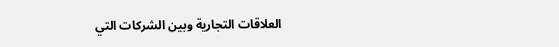العلاقات التجارية وبين الشركات التي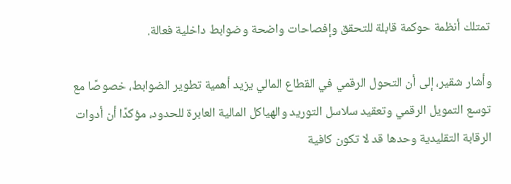تمتلك أنظمة حوكمة قابلة للتحقق وإفصاحات واضحة وضوابط داخلية فعالة.

وأشار شقير، إلى أن التحول الرقمي في القطاع المالي يزيد أهمية تطوير الضوابط، خصوصًا مع توسع التمويل الرقمي وتعقيد سلاسل التوريد والهياكل المالية العابرة للحدود، مؤكدًا أن أدوات الرقابة التقليدية وحدها قد لا تكون كافية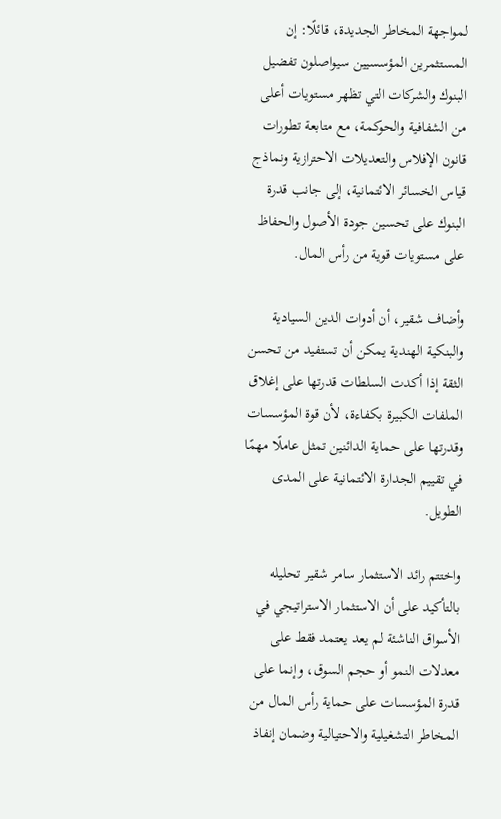لمواجهة المخاطر الجديدة، قائلًا: إن المستثمرين المؤسسيين سيواصلون تفضيل البنوك والشركات التي تظهر مستويات أعلى من الشفافية والحوكمة، مع متابعة تطورات قانون الإفلاس والتعديلات الاحترازية ونماذج قياس الخسائر الائتمانية، إلى جانب قدرة البنوك على تحسين جودة الأصول والحفاظ على مستويات قوية من رأس المال.

وأضاف شقير، أن أدوات الدين السيادية والبنكية الهندية يمكن أن تستفيد من تحسن الثقة إذا أكدت السلطات قدرتها على إغلاق الملفات الكبيرة بكفاءة، لأن قوة المؤسسات وقدرتها على حماية الدائنين تمثل عاملًا مهمًا في تقييم الجدارة الائتمانية على المدى الطويل.

واختتم رائد الاستثمار سامر شقير تحليله بالتأكيد على أن الاستثمار الاستراتيجي في الأسواق الناشئة لم يعد يعتمد فقط على معدلات النمو أو حجم السوق، وإنما على قدرة المؤسسات على حماية رأس المال من المخاطر التشغيلية والاحتيالية وضمان إنفاذ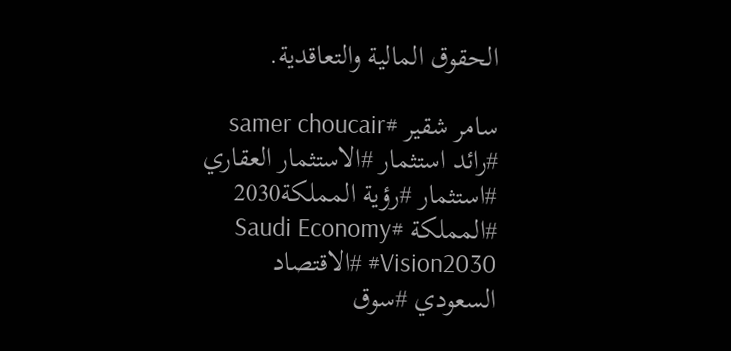الحقوق المالية والتعاقدية.

سامر شقير #samer choucair #رائد استثمار #الاستثمار العقاري #استثمار #رؤية المملكة2030 #المملكة #Saudi Economy #Vision2030 #الاقتصاد السعودي #سوق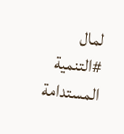لمال #التنمية المستدامة